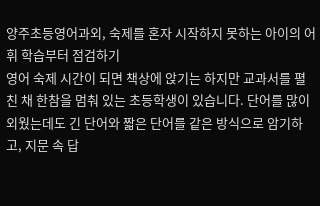양주초등영어과외, 숙제를 혼자 시작하지 못하는 아이의 어휘 학습부터 점검하기
영어 숙제 시간이 되면 책상에 앉기는 하지만 교과서를 펼친 채 한참을 멈춰 있는 초등학생이 있습니다. 단어를 많이 외웠는데도 긴 단어와 짧은 단어를 같은 방식으로 암기하고, 지문 속 답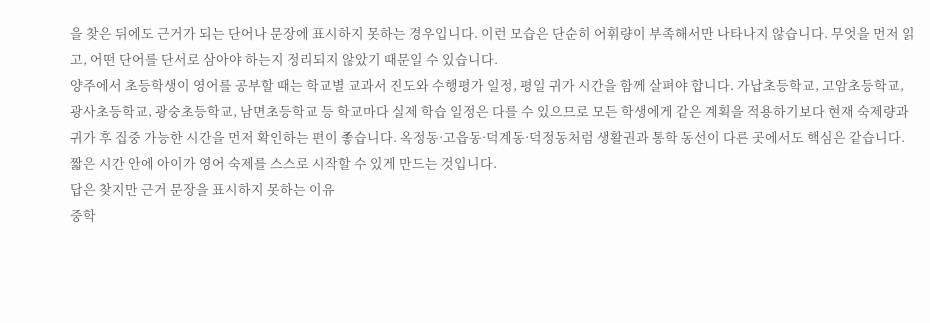을 찾은 뒤에도 근거가 되는 단어나 문장에 표시하지 못하는 경우입니다. 이런 모습은 단순히 어휘량이 부족해서만 나타나지 않습니다. 무엇을 먼저 읽고, 어떤 단어를 단서로 삼아야 하는지 정리되지 않았기 때문일 수 있습니다.
양주에서 초등학생이 영어를 공부할 때는 학교별 교과서 진도와 수행평가 일정, 평일 귀가 시간을 함께 살펴야 합니다. 가납초등학교, 고암초등학교, 광사초등학교, 광숭초등학교, 남면초등학교 등 학교마다 실제 학습 일정은 다를 수 있으므로 모든 학생에게 같은 계획을 적용하기보다 현재 숙제량과 귀가 후 집중 가능한 시간을 먼저 확인하는 편이 좋습니다. 옥정동·고읍동·덕계동·덕정동처럼 생활권과 통학 동선이 다른 곳에서도 핵심은 같습니다. 짧은 시간 안에 아이가 영어 숙제를 스스로 시작할 수 있게 만드는 것입니다.
답은 찾지만 근거 문장을 표시하지 못하는 이유
중학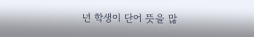년 학생이 단어 뜻을 많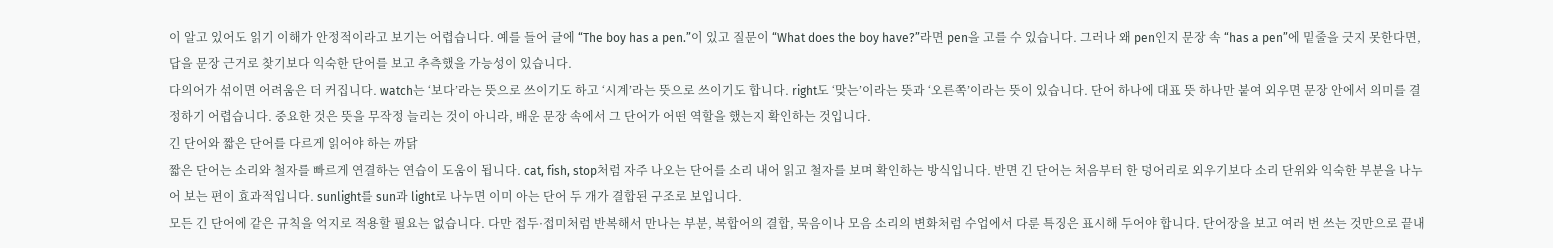이 알고 있어도 읽기 이해가 안정적이라고 보기는 어렵습니다. 예를 들어 글에 “The boy has a pen.”이 있고 질문이 “What does the boy have?”라면 pen을 고를 수 있습니다. 그러나 왜 pen인지 문장 속 “has a pen”에 밑줄을 긋지 못한다면, 답을 문장 근거로 찾기보다 익숙한 단어를 보고 추측했을 가능성이 있습니다.
다의어가 섞이면 어려움은 더 커집니다. watch는 ‘보다’라는 뜻으로 쓰이기도 하고 ‘시계’라는 뜻으로 쓰이기도 합니다. right도 ‘맞는’이라는 뜻과 ‘오른쪽’이라는 뜻이 있습니다. 단어 하나에 대표 뜻 하나만 붙여 외우면 문장 안에서 의미를 결정하기 어렵습니다. 중요한 것은 뜻을 무작정 늘리는 것이 아니라, 배운 문장 속에서 그 단어가 어떤 역할을 했는지 확인하는 것입니다.
긴 단어와 짧은 단어를 다르게 읽어야 하는 까닭
짧은 단어는 소리와 철자를 빠르게 연결하는 연습이 도움이 됩니다. cat, fish, stop처럼 자주 나오는 단어를 소리 내어 읽고 철자를 보며 확인하는 방식입니다. 반면 긴 단어는 처음부터 한 덩어리로 외우기보다 소리 단위와 익숙한 부분을 나누어 보는 편이 효과적입니다. sunlight를 sun과 light로 나누면 이미 아는 단어 두 개가 결합된 구조로 보입니다.
모든 긴 단어에 같은 규칙을 억지로 적용할 필요는 없습니다. 다만 접두·접미처럼 반복해서 만나는 부분, 복합어의 결합, 묵음이나 모음 소리의 변화처럼 수업에서 다룬 특징은 표시해 두어야 합니다. 단어장을 보고 여러 번 쓰는 것만으로 끝내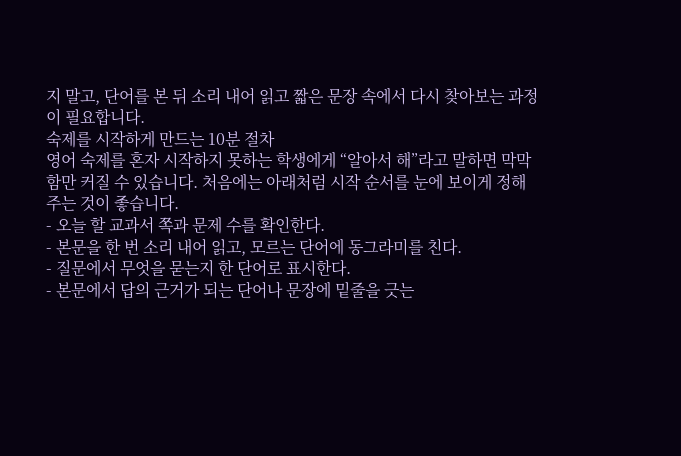지 말고, 단어를 본 뒤 소리 내어 읽고 짧은 문장 속에서 다시 찾아보는 과정이 필요합니다.
숙제를 시작하게 만드는 10분 절차
영어 숙제를 혼자 시작하지 못하는 학생에게 “알아서 해”라고 말하면 막막함만 커질 수 있습니다. 처음에는 아래처럼 시작 순서를 눈에 보이게 정해 주는 것이 좋습니다.
- 오늘 할 교과서 쪽과 문제 수를 확인한다.
- 본문을 한 번 소리 내어 읽고, 모르는 단어에 동그라미를 친다.
- 질문에서 무엇을 묻는지 한 단어로 표시한다.
- 본문에서 답의 근거가 되는 단어나 문장에 밑줄을 긋는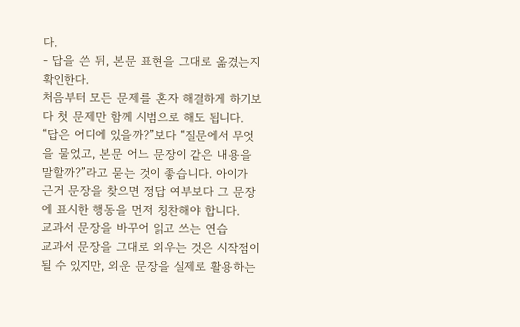다.
- 답을 쓴 뒤, 본문 표현을 그대로 옮겼는지 확인한다.
처음부터 모든 문제를 혼자 해결하게 하기보다 첫 문제만 함께 시범으로 해도 됩니다. “답은 어디에 있을까?”보다 “질문에서 무엇을 물었고, 본문 어느 문장이 같은 내용을 말할까?”라고 묻는 것이 좋습니다. 아이가 근거 문장을 찾으면 정답 여부보다 그 문장에 표시한 행동을 먼저 칭찬해야 합니다.
교과서 문장을 바꾸어 읽고 쓰는 연습
교과서 문장을 그대로 외우는 것은 시작점이 될 수 있지만, 외운 문장을 실제로 활용하는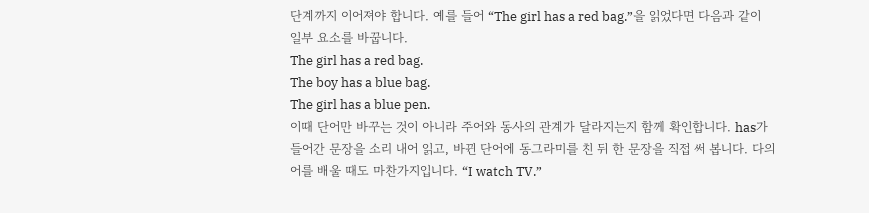단계까지 이어져야 합니다. 예를 들어 “The girl has a red bag.”을 읽었다면 다음과 같이 일부 요소를 바꿉니다.
The girl has a red bag.
The boy has a blue bag.
The girl has a blue pen.
이때 단어만 바꾸는 것이 아니라 주어와 동사의 관계가 달라지는지 함께 확인합니다. has가 들어간 문장을 소리 내어 읽고, 바뀐 단어에 동그라미를 친 뒤 한 문장을 직접 써 봅니다. 다의어를 배울 때도 마찬가지입니다. “I watch TV.”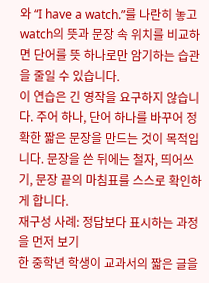와 “I have a watch.”를 나란히 놓고 watch의 뜻과 문장 속 위치를 비교하면 단어를 뜻 하나로만 암기하는 습관을 줄일 수 있습니다.
이 연습은 긴 영작을 요구하지 않습니다. 주어 하나, 단어 하나를 바꾸어 정확한 짧은 문장을 만드는 것이 목적입니다. 문장을 쓴 뒤에는 철자, 띄어쓰기, 문장 끝의 마침표를 스스로 확인하게 합니다.
재구성 사례: 정답보다 표시하는 과정을 먼저 보기
한 중학년 학생이 교과서의 짧은 글을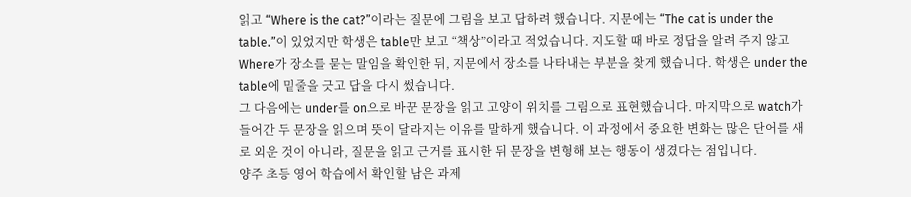읽고 “Where is the cat?”이라는 질문에 그림을 보고 답하려 했습니다. 지문에는 “The cat is under the table.”이 있었지만 학생은 table만 보고 “책상”이라고 적었습니다. 지도할 때 바로 정답을 알려 주지 않고 Where가 장소를 묻는 말임을 확인한 뒤, 지문에서 장소를 나타내는 부분을 찾게 했습니다. 학생은 under the table에 밑줄을 긋고 답을 다시 썼습니다.
그 다음에는 under를 on으로 바꾼 문장을 읽고 고양이 위치를 그림으로 표현했습니다. 마지막으로 watch가 들어간 두 문장을 읽으며 뜻이 달라지는 이유를 말하게 했습니다. 이 과정에서 중요한 변화는 많은 단어를 새로 외운 것이 아니라, 질문을 읽고 근거를 표시한 뒤 문장을 변형해 보는 행동이 생겼다는 점입니다.
양주 초등 영어 학습에서 확인할 남은 과제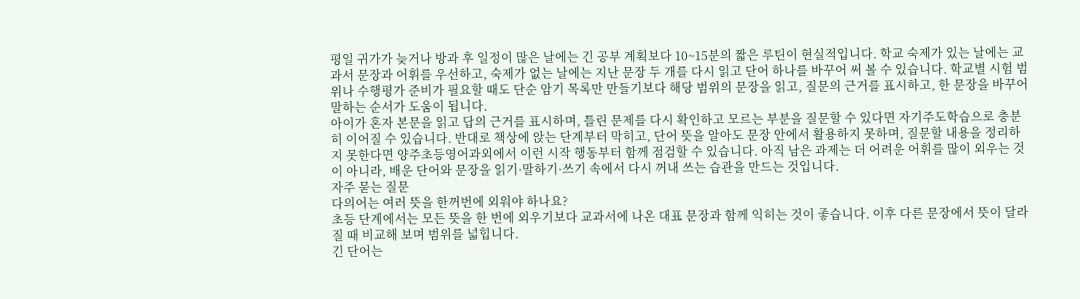평일 귀가가 늦거나 방과 후 일정이 많은 날에는 긴 공부 계획보다 10~15분의 짧은 루틴이 현실적입니다. 학교 숙제가 있는 날에는 교과서 문장과 어휘를 우선하고, 숙제가 없는 날에는 지난 문장 두 개를 다시 읽고 단어 하나를 바꾸어 써 볼 수 있습니다. 학교별 시험 범위나 수행평가 준비가 필요할 때도 단순 암기 목록만 만들기보다 해당 범위의 문장을 읽고, 질문의 근거를 표시하고, 한 문장을 바꾸어 말하는 순서가 도움이 됩니다.
아이가 혼자 본문을 읽고 답의 근거를 표시하며, 틀린 문제를 다시 확인하고 모르는 부분을 질문할 수 있다면 자기주도학습으로 충분히 이어질 수 있습니다. 반대로 책상에 앉는 단계부터 막히고, 단어 뜻을 알아도 문장 안에서 활용하지 못하며, 질문할 내용을 정리하지 못한다면 양주초등영어과외에서 이런 시작 행동부터 함께 점검할 수 있습니다. 아직 남은 과제는 더 어려운 어휘를 많이 외우는 것이 아니라, 배운 단어와 문장을 읽기·말하기·쓰기 속에서 다시 꺼내 쓰는 습관을 만드는 것입니다.
자주 묻는 질문
다의어는 여러 뜻을 한꺼번에 외워야 하나요?
초등 단계에서는 모든 뜻을 한 번에 외우기보다 교과서에 나온 대표 문장과 함께 익히는 것이 좋습니다. 이후 다른 문장에서 뜻이 달라질 때 비교해 보며 범위를 넓힙니다.
긴 단어는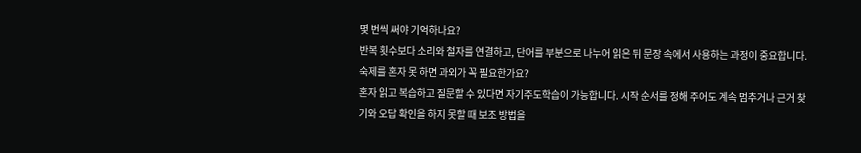몇 번씩 써야 기억하나요?
반복 횟수보다 소리와 철자를 연결하고, 단어를 부분으로 나누어 읽은 뒤 문장 속에서 사용하는 과정이 중요합니다.
숙제를 혼자 못 하면 과외가 꼭 필요한가요?
혼자 읽고 복습하고 질문할 수 있다면 자기주도학습이 가능합니다. 시작 순서를 정해 주어도 계속 멈추거나 근거 찾기와 오답 확인을 하지 못할 때 보조 방법을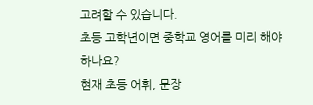고려할 수 있습니다.
초등 고학년이면 중학교 영어를 미리 해야 하나요?
현재 초등 어휘, 문장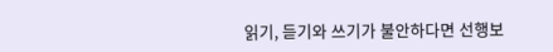읽기, 듣기와 쓰기가 불안하다면 선행보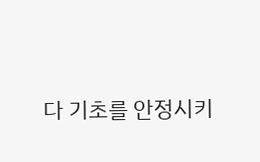다 기초를 안정시키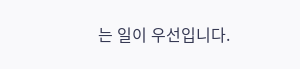는 일이 우선입니다.